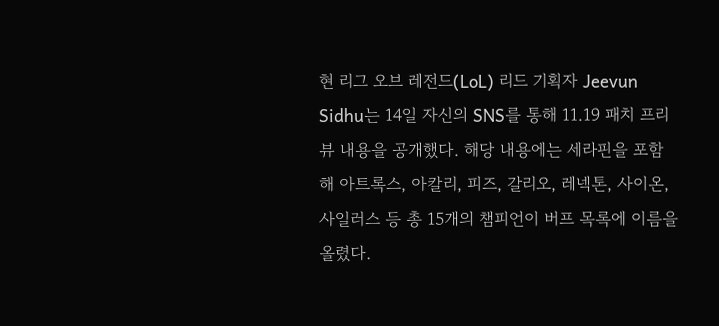현 리그 오브 레전드(LoL) 리드 기획자 Jeevun Sidhu는 14일 자신의 SNS를 통해 11.19 패치 프리뷰 내용을 공개했다. 해당 내용에는 세라핀을 포함해 아트록스, 아칼리, 피즈, 갈리오, 레넥톤, 사이온, 사일러스 등 총 15개의 챔피언이 버프 목록에 이름을 올렸다.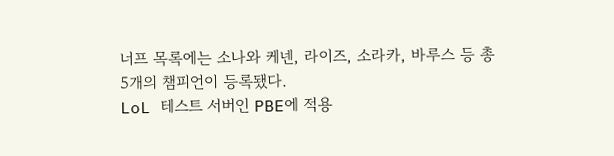너프 목록에는 소나와 케넨, 라이즈, 소라카, 바루스 등 총 5개의 챔피언이 등록됐다.
LoL 테스트 서버인 PBE에 적용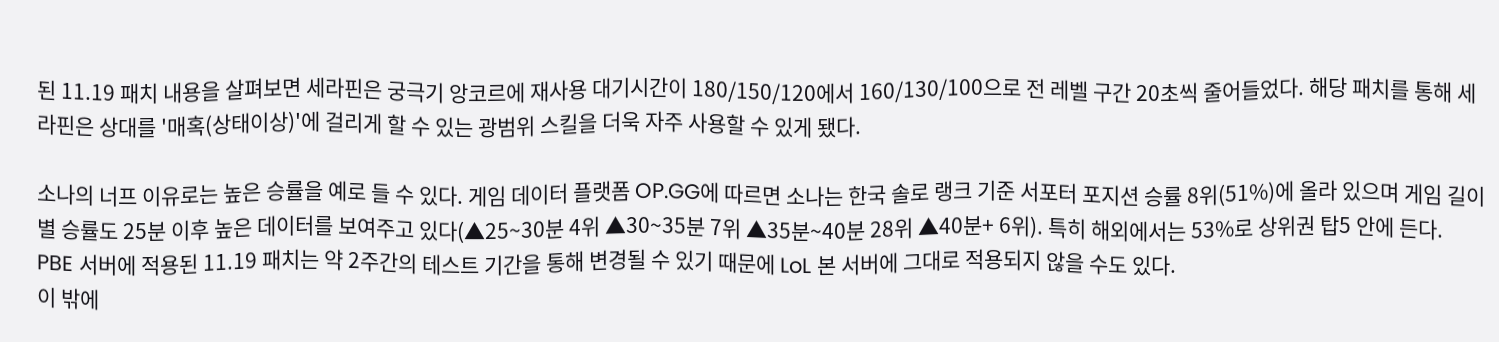된 11.19 패치 내용을 살펴보면 세라핀은 궁극기 앙코르에 재사용 대기시간이 180/150/120에서 160/130/100으로 전 레벨 구간 20초씩 줄어들었다. 해당 패치를 통해 세라핀은 상대를 '매혹(상태이상)'에 걸리게 할 수 있는 광범위 스킬을 더욱 자주 사용할 수 있게 됐다.

소나의 너프 이유로는 높은 승률을 예로 들 수 있다. 게임 데이터 플랫폼 OP.GG에 따르면 소나는 한국 솔로 랭크 기준 서포터 포지션 승률 8위(51%)에 올라 있으며 게임 길이별 승률도 25분 이후 높은 데이터를 보여주고 있다(▲25~30분 4위 ▲30~35분 7위 ▲35분~40분 28위 ▲40분+ 6위). 특히 해외에서는 53%로 상위권 탑5 안에 든다.
PBE 서버에 적용된 11.19 패치는 약 2주간의 테스트 기간을 통해 변경될 수 있기 때문에 LoL 본 서버에 그대로 적용되지 않을 수도 있다.
이 밖에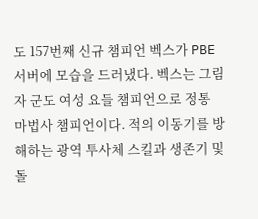도 157번째 신규 챔피언 벡스가 PBE 서버에 모습을 드러냈다. 벡스는 그림자 군도 여성 요들 챔피언으로 정통 마법사 챔피언이다. 적의 이동기를 방해하는 광역 투사체 스킬과 생존기 및 돌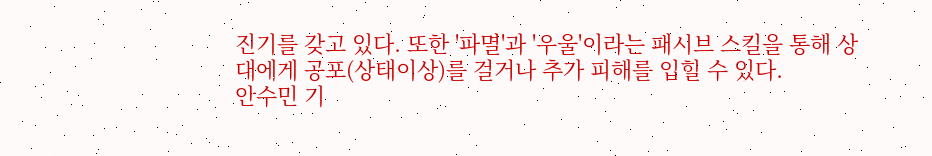진기를 갖고 있다. 또한 '파멸'과 '우울'이라는 패시브 스킬을 통해 상대에게 공포(상태이상)를 걸거나 추가 피해를 입힐 수 있다.
안수민 기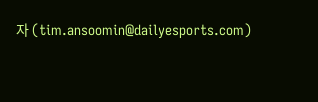자 (tim.ansoomin@dailyesports.com)